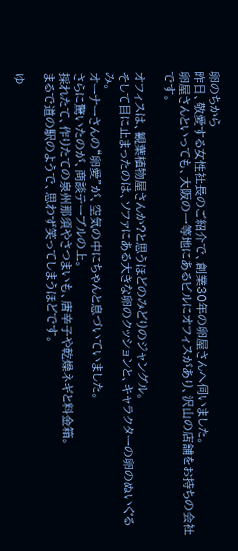卵のちから
昨日、敬愛する女性社長のご紹介で、創業30年の卵屋さんへ伺いました。
卵屋さんといっても、大阪の一等地にあるビルにオフィスがあり、沢山の店舗をお持ちの会社です。

オフィスは、観葉植物屋さんか?と思うほどのみどりのジャングル。
そして目に止まったのは、ソファにある大きな卵のクッションと、キャラクターの卵のぬいぐるみ。
オーナーさんの“卵愛”が、空気の中にちゃんと息づいていました。
さらに驚いたのが、商談テーブルの上。
採れたて、作りたての泉州那須やさつまいも、唐辛子や乾燥ネギと料金箱。
まるで道の駅のようで、思わず笑ってしまうほどです。

ゆ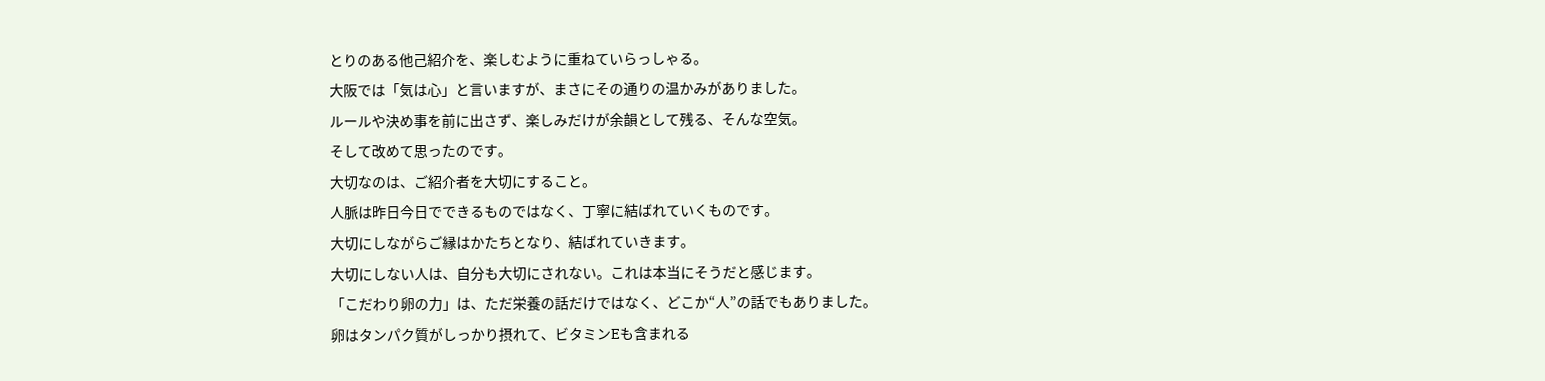とりのある他己紹介を、楽しむように重ねていらっしゃる。
大阪では「気は心」と言いますが、まさにその通りの温かみがありました。
ルールや決め事を前に出さず、楽しみだけが余韻として残る、そんな空気。
そして改めて思ったのです。
大切なのは、ご紹介者を大切にすること。
人脈は昨日今日でできるものではなく、丁寧に結ばれていくものです。
大切にしながらご縁はかたちとなり、結ばれていきます。
大切にしない人は、自分も大切にされない。これは本当にそうだと感じます。
「こだわり卵の力」は、ただ栄養の話だけではなく、どこか“人”の話でもありました。
卵はタンパク質がしっかり摂れて、ビタミンEも含まれる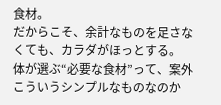食材。
だからこそ、余計なものを足さなくても、カラダがほっとする。
体が選ぶ“必要な食材”って、案外こういうシンプルなものなのか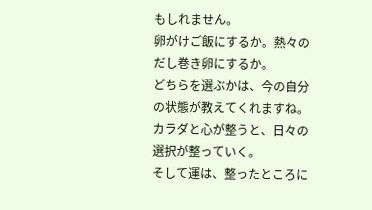もしれません。
卵がけご飯にするか。熱々のだし巻き卵にするか。
どちらを選ぶかは、今の自分の状態が教えてくれますね。
カラダと心が整うと、日々の選択が整っていく。
そして運は、整ったところに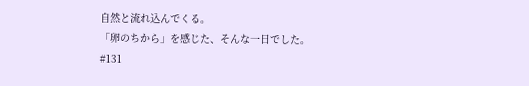自然と流れ込んでくる。
「卵のちから」を感じた、そんな一日でした。
#131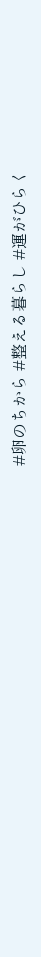#卵のちから #整える暮らし #運がひらく